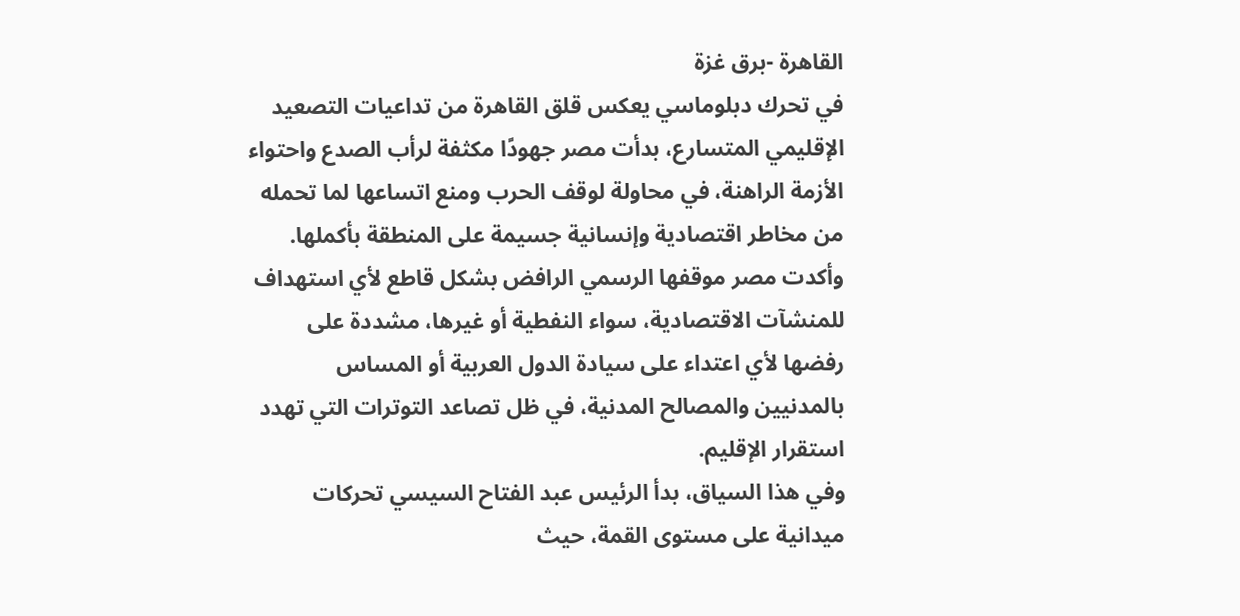القاهرة -برق غزة
في تحرك دبلوماسي يعكس قلق القاهرة من تداعيات التصعيد الإقليمي المتسارع، بدأت مصر جهودًا مكثفة لرأب الصدع واحتواء الأزمة الراهنة، في محاولة لوقف الحرب ومنع اتساعها لما تحمله من مخاطر اقتصادية وإنسانية جسيمة على المنطقة بأكملها.
وأكدت مصر موقفها الرسمي الرافض بشكل قاطع لأي استهداف للمنشآت الاقتصادية، سواء النفطية أو غيرها، مشددة على رفضها لأي اعتداء على سيادة الدول العربية أو المساس بالمدنيين والمصالح المدنية، في ظل تصاعد التوترات التي تهدد استقرار الإقليم.
وفي هذا السياق، بدأ الرئيس عبد الفتاح السيسي تحركات ميدانية على مستوى القمة، حيث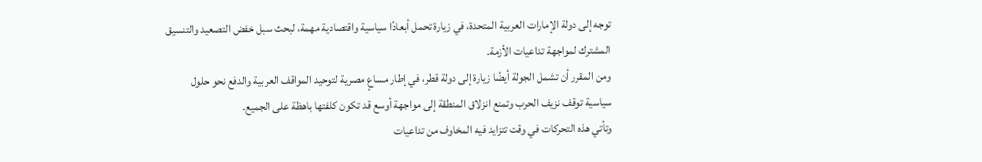توجه إلى دولة الإمارات العربية المتحدة، في زيارة تحمل أبعادًا سياسية واقتصادية مهمة، لبحث سبل خفض التصعيد والتنسيق المشترك لمواجهة تداعيات الأزمة.
ومن المقرر أن تشمل الجولة أيضًا زيارة إلى دولة قطر، في إطار مساعٍ مصرية لتوحيد المواقف العربية والدفع نحو حلول سياسية توقف نزيف الحرب وتمنع انزلاق المنطقة إلى مواجهة أوسع قد تكون كلفتها باهظة على الجميع.
وتأتي هذه التحركات في وقت تتزايد فيه المخاوف من تداعيات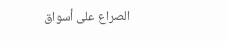الصراع على أسواق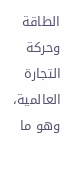الطاقة وحركة التجارة العالمية، وهو ما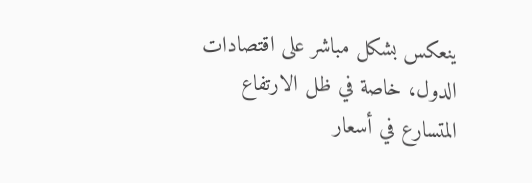ينعكس بشكل مباشر على اقتصادات الدول، خاصة في ظل الارتفاع المتسارع في أسعار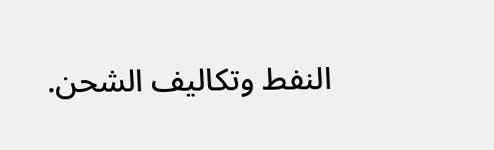النفط وتكاليف الشحن.